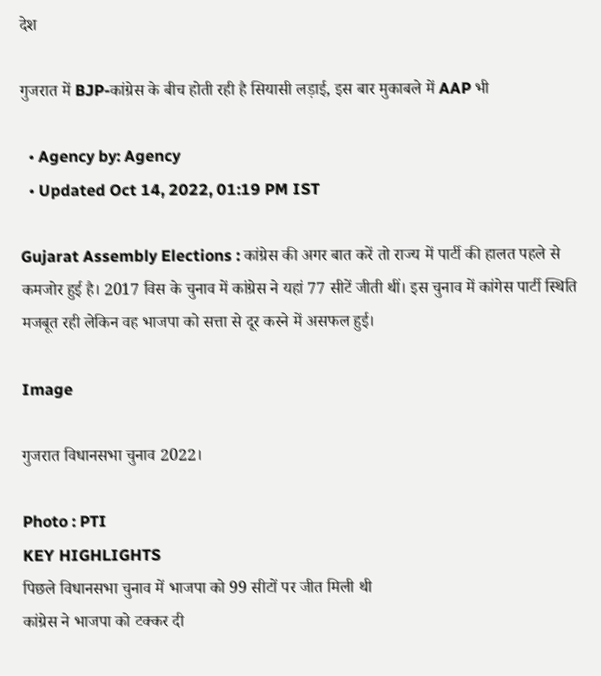देश

गुजरात में BJP-कांग्रेस के बीच होती रही है सियासी लड़ाई, इस बार मुकाबले में AAP भी

  • Agency by: Agency
  • Updated Oct 14, 2022, 01:19 PM IST

Gujarat Assembly Elections : कांग्रेस की अगर बात करें तो राज्य में पार्टी की हालत पहले से कमजोर हुई है। 2017 विस के चुनाव में कांग्रेस ने यहां 77 सीटें जीती थीं। इस चुनाव में कांगेस पार्टी स्थिति मजबूत रही लेकिन वह भाजपा को सत्ता से दूर करने में असफल हुई।

Image

गुजरात विधानसभा चुनाव 2022।

Photo : PTI
KEY HIGHLIGHTS
पिछले विधानसभा चुनाव में भाजपा को 99 सीटों पर जीत मिली थी
कांग्रेस ने भाजपा को टक्कर दी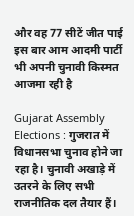और वह 77 सीटें जीत पाई
इस बार आम आदमी पार्टी भी अपनी चुनावी किस्मत आजमा रही है

Gujarat Assembly Elections : गुजरात में विधानसभा चुनाव होने जा रहा है। चुनावी अखाड़े में उतरने के लिए सभी राजनीतिक दल तैयार हैं।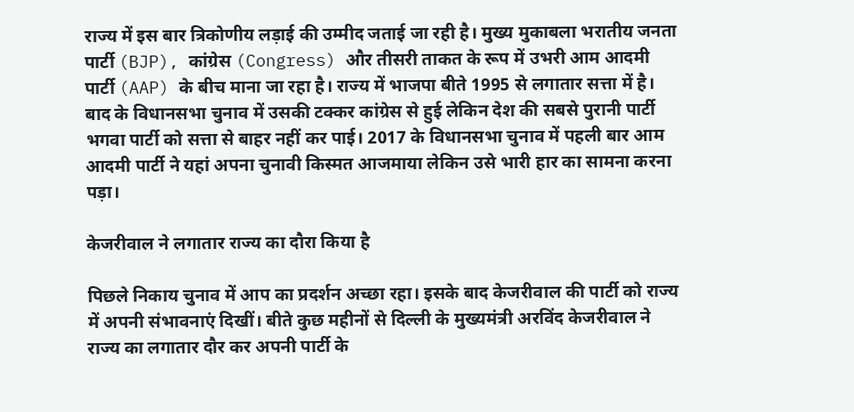राज्य में इस बार त्रिकोणीय लड़ाई की उम्मीद जताई जा रही है। मुख्य मुकाबला भरातीय जनता पार्टी (BJP), कांग्रेस (Congress) और तीसरी ताकत के रूप में उभरी आम आदमी पार्टी (AAP) के बीच माना जा रहा है। राज्य में भाजपा बीते 1995 से लगातार सत्ता में है। बाद के विधानसभा चुनाव में उसकी टक्कर कांग्रेस से हुई लेकिन देश की सबसे पुरानी पार्टी भगवा पार्टी को सत्ता से बाहर नहीं कर पाई। 2017 के विधानसभा चुनाव में पहली बार आम आदमी पार्टी ने यहां अपना चुनावी किस्मत आजमाया लेकिन उसे भारी हार का सामना करना पड़ा।

केजरीवाल ने लगातार राज्य का दौरा किया है

पिछले निकाय चुनाव में आप का प्रदर्शन अच्छा रहा। इसके बाद केजरीवाल की पार्टी को राज्य में अपनी संभावनाएं दिखीं। बीते कुछ महीनों से दिल्ली के मुख्यमंत्री अरविंद केजरीवाल ने राज्य का लगातार दौर कर अपनी पार्टी के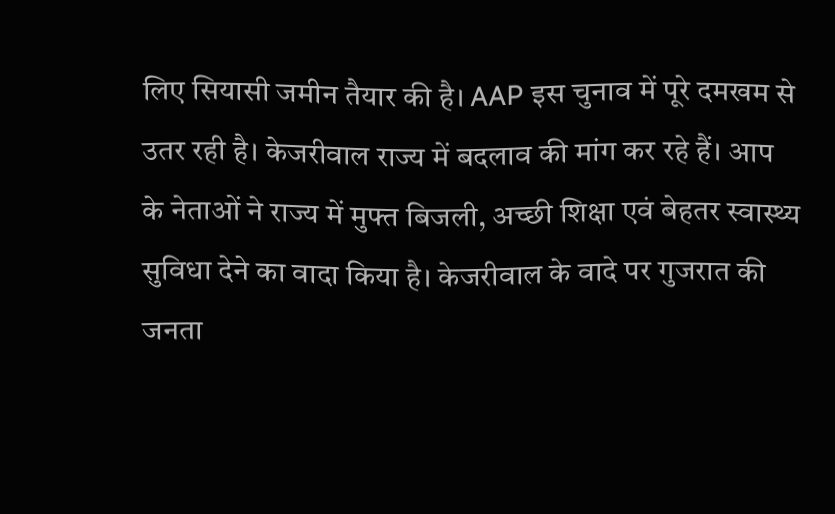लिए सियासी जमीन तैयार की है। AAP इस चुनाव में पूरे दमखम से उतर रही है। केजरीवाल राज्य में बदलाव की मांग कर रहे हैं। आप के नेताओं ने राज्य में मुफ्त बिजली, अच्छी शिक्षा एवं बेहतर स्वास्थ्य सुविधा देने का वादा किया है। केजरीवाल के वादे पर गुजरात की जनता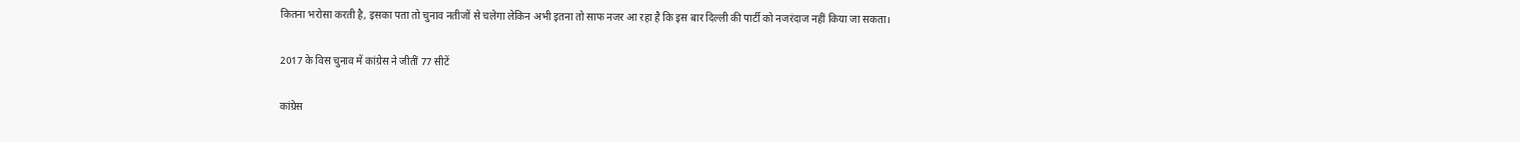कितना भरोसा करती है, इसका पता तो चुनाव नतीजों से चलेगा लेकिन अभी इतना तो साफ नजर आ रहा है कि इस बार दिल्ली की पार्टी को नजरंदाज नहीं किया जा सकता।

2017 के विस चुनाव में कांग्रेस ने जीतीं 77 सीटें

कांग्रेस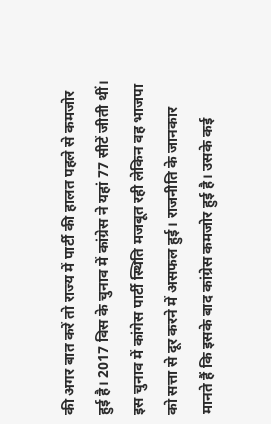की अगर बात करें तो राज्य में पार्टी की हालत पहले से कमजोर हुई है। 2017 विस के चुनाव में कांग्रेस ने यहां 77 सीटें जीती थीं। इस चुनाव में कांगेस पार्टी स्थिति मजबूत रही लेकिन वह भाजपा को सत्ता से दूर करने में असफल हुई। राजनीति के जानकार मानते हैं कि इसके बाद कांग्रेस कमजोर हुई है। उसके कई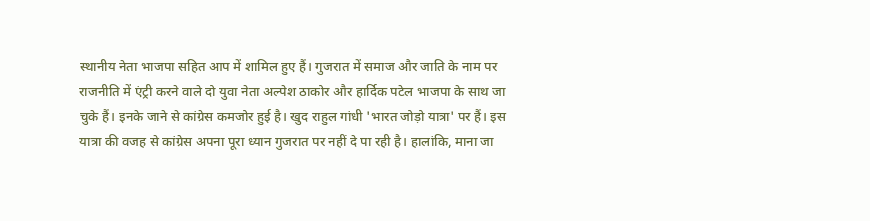स्थानीय नेता भाजपा सहित आप में शामिल हुए हैं। गुजरात में समाज और जाति के नाम पर राजनीति में एंट्री करने वाले दो युवा नेता अल्पेश ठाकोर और हार्दिक पटेल भाजपा के साथ जा चुके हैं। इनके जाने से कांग्रेस कमजोर हुई है। खुद राहुल गांधी 'भारत जोड़ो यात्रा' पर हैं। इस यात्रा की वजह से कांग्रेस अपना पूरा ध्यान गुजरात पर नहीं दे पा रही है। हालांकि, माना जा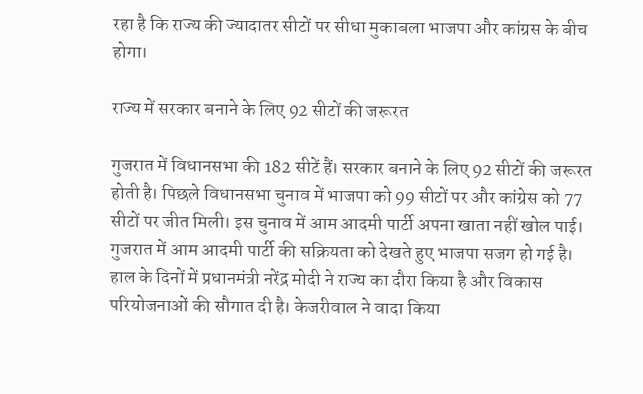रहा है कि राज्य की ज्यादातर सीटों पर सीधा मुकाबला भाजपा और कांग्रस के बीच होगा।

राज्य में सरकार बनाने के लिए 92 सीटों की जरूरत

गुजरात में विधानसभा की 182 सीटें हैं। सरकार बनाने के लिए 92 सीटों की जरूरत होती है। पिछले विधानसभा चुनाव में भाजपा को 99 सीटों पर और कांग्रेस को 77 सीटों पर जीत मिली। इस चुनाव में आम आदमी पार्टी अपना खाता नहीं खोल पाई। गुजरात में आम आदमी पार्टी की सक्रियता को देखते हुए भाजपा सजग हो गई है। हाल के दिनों में प्रधानमंत्री नरेंद्र मोदी ने राज्य का दौरा किया है और विकास परियोजनाओं की सौगात दी है। केजरीवाल ने वादा किया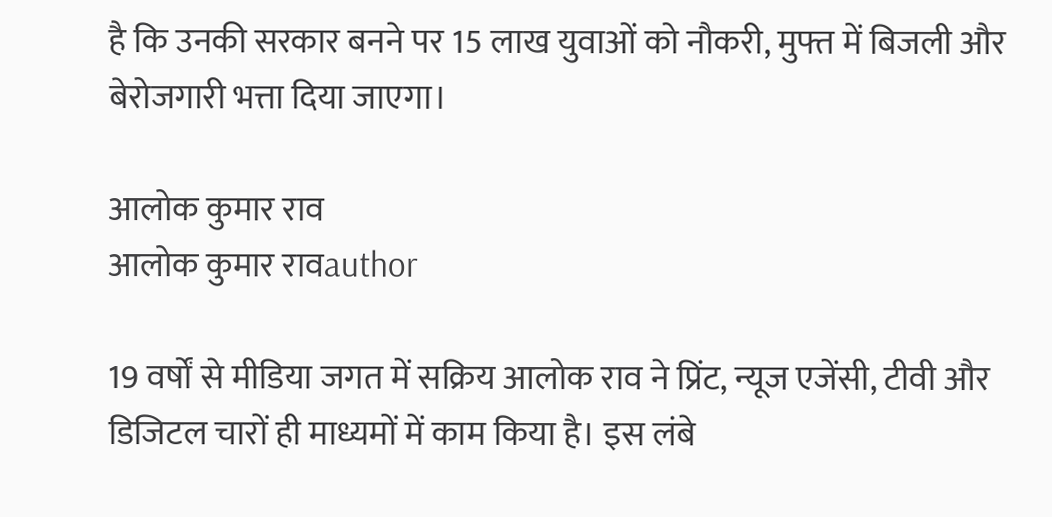है कि उनकी सरकार बनने पर 15 लाख युवाओं को नौकरी, मुफ्त में बिजली और बेरोजगारी भत्ता दिया जाएगा।

आलोक कुमार राव
आलोक कुमार रावauthor

19 वर्षों से मीडिया जगत में सक्रिय आलोक राव ने प्रिंट, न्यूज एजेंसी, टीवी और डिजिटल चारों ही माध्यमों में काम किया है। इस लंबे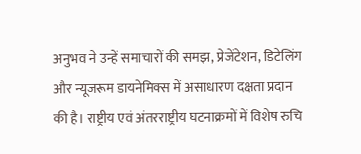अनुभव ने उन्हें समाचारों की समझ, प्रेजेंटेशन, डिटेलिंग और न्यूजरूम डायनेमिक्स में असाधारण दक्षता प्रदान की है। राष्ट्रीय एवं अंतरराष्ट्रीय घटनाक्रमों में विशेष रुचि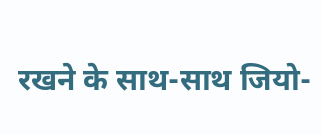रखने के साथ-साथ जियो-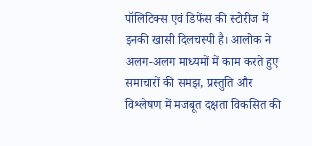पॉलिटिक्स एवं डिफेंस की स्टोरीज में इनकी खासी दिलचस्पी है। आलोक ने अलग-अलग माध्यमों में काम करते हुए समाचारों की समझ, प्रस्तुति और विश्लेषण में मजबूत दक्षता विकसित की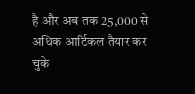है और अब तक 25,000 से अधिक आर्टिकल तैयार कर चुके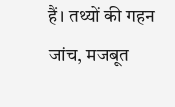हैं। तथ्यों की गहन जांच, मजबूत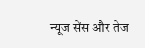न्यूज सेंस और तेज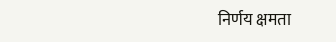निर्णय क्षमता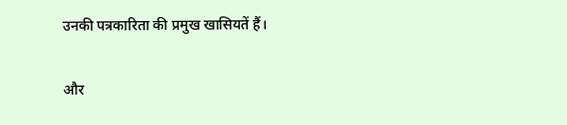उनकी पत्रकारिता की प्रमुख खासियतें हैं।

और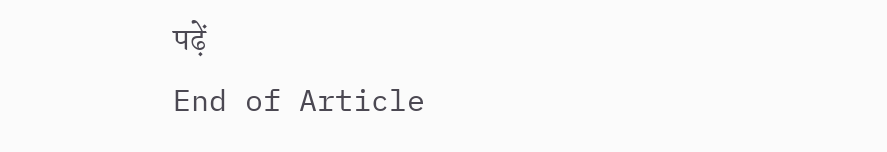पढ़ें
End of Article